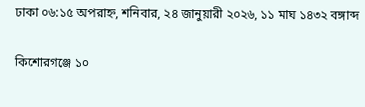ঢাকা ০৬:১৫ অপরাহ্ন, শনিবার, ২৪ জানুয়ারী ২০২৬, ১১ মাঘ ১৪৩২ বঙ্গাব্দ

কিশোরগঞ্জে ১০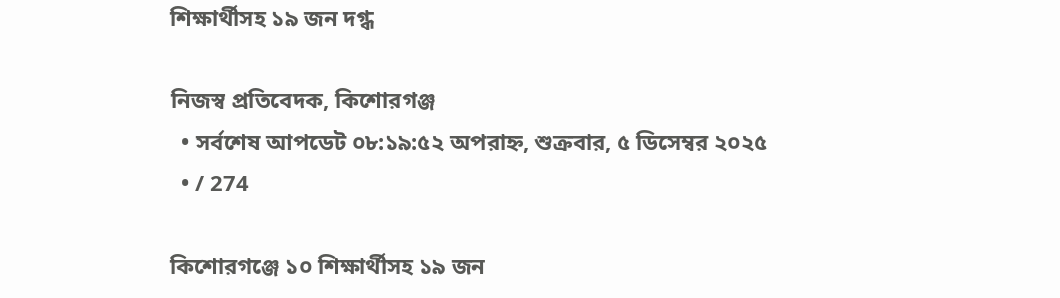শিক্ষার্থীসহ ১৯ জন দগ্ধ

নিজস্ব প্রতিবেদক, কিশোরগঞ্জ
  • সর্বশেষ আপডেট ০৮:১৯:৫২ অপরাহ্ন, শুক্রবার, ৫ ডিসেম্বর ২০২৫
  • / 274

কিশোরগঞ্জে ১০ শিক্ষার্থীসহ ১৯ জন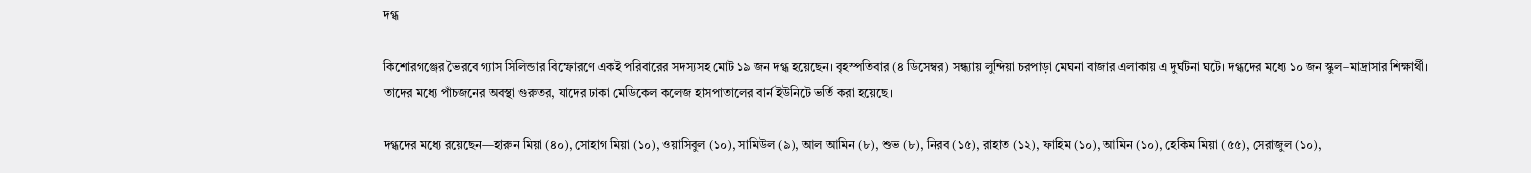দগ্ধ

কিশোরগঞ্জের ভৈরবে গ্যাস সিলিন্ডার বিস্ফোরণে একই পরিবারের সদস্যসহ মোট ১৯ জন দগ্ধ হয়েছেন। বৃহস্পতিবার (৪ ডিসেম্বর) সন্ধ্যায় লুন্দিয়া চরপাড়া মেঘনা বাজার এলাকায় এ দুর্ঘটনা ঘটে। দগ্ধদের মধ্যে ১০ জন স্কুল–মাদ্রাসার শিক্ষার্থী। তাদের মধ্যে পাঁচজনের অবস্থা গুরুতর, যাদের ঢাকা মেডিকেল কলেজ হাসপাতালের বার্ন ইউনিটে ভর্তি করা হয়েছে।

দগ্ধদের মধ্যে রয়েছেন—হারুন মিয়া (৪০), সোহাগ মিয়া (১০), ওয়াসিবুল (১০), সামিউল (৯), আল আমিন (৮), শুভ (৮), নিরব (১৫), রাহাত (১২), ফাহিম (১০), আমিন (১০), হেকিম মিয়া (৫৫), সেরাজুল (১০),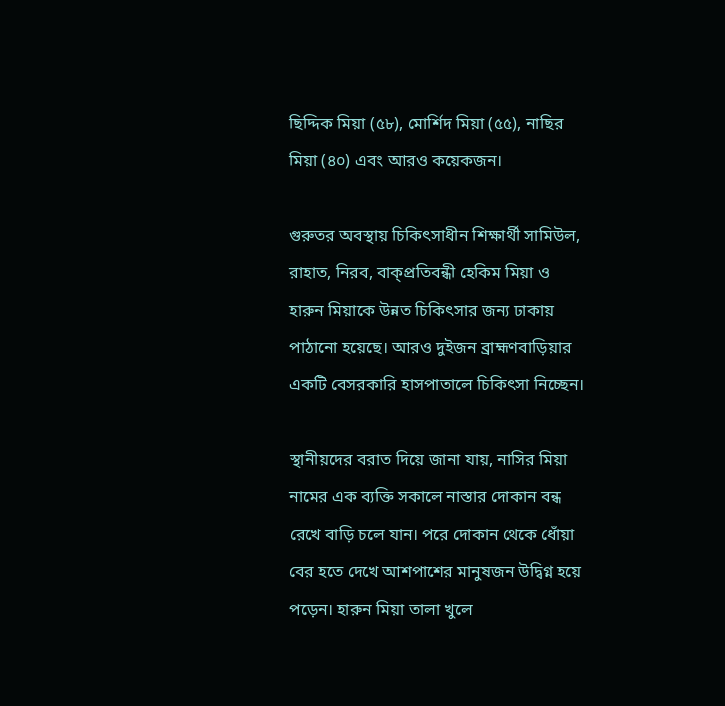ছিদ্দিক মিয়া (৫৮), মোর্শিদ মিয়া (৫৫), নাছির মিয়া (৪০) এবং আরও কয়েকজন।

গুরুতর অবস্থায় চিকিৎসাধীন শিক্ষার্থী সামিউল, রাহাত, নিরব, বাক্‌প্রতিবন্ধী হেকিম মিয়া ও হারুন মিয়াকে উন্নত চিকিৎসার জন্য ঢাকায় পাঠানো হয়েছে। আরও দুইজন ব্রাহ্মণবাড়িয়ার একটি বেসরকারি হাসপাতালে চিকিৎসা নিচ্ছেন।

স্থানীয়দের বরাত দিয়ে জানা যায়, নাসির মিয়া নামের এক ব্যক্তি সকালে নাস্তার দোকান বন্ধ রেখে বাড়ি চলে যান। পরে দোকান থেকে ধোঁয়া বের হতে দেখে আশপাশের মানুষজন উদ্বিগ্ন হয়ে পড়েন। হারুন মিয়া তালা খুলে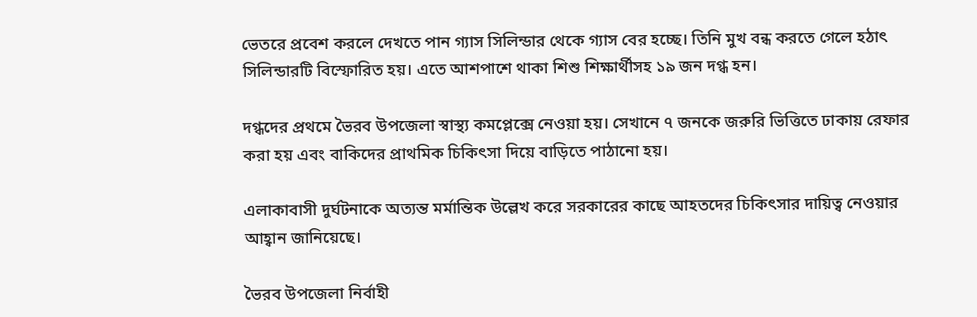ভেতরে প্রবেশ করলে দেখতে পান গ্যাস সিলিন্ডার থেকে গ্যাস বের হচ্ছে। তিনি মুখ বন্ধ করতে গেলে হঠাৎ সিলিন্ডারটি বিস্ফোরিত হয়। এতে আশপাশে থাকা শিশু শিক্ষার্থীসহ ১৯ জন দগ্ধ হন।

দগ্ধদের প্রথমে ভৈরব উপজেলা স্বাস্থ্য কমপ্লেক্সে নেওয়া হয়। সেখানে ৭ জনকে জরুরি ভিত্তিতে ঢাকায় রেফার করা হয় এবং বাকিদের প্রাথমিক চিকিৎসা দিয়ে বাড়িতে পাঠানো হয়।

এলাকাবাসী দুর্ঘটনাকে অত্যন্ত মর্মান্তিক উল্লেখ করে সরকারের কাছে আহতদের চিকিৎসার দায়িত্ব নেওয়ার আহ্বান জানিয়েছে।

ভৈরব উপজেলা নির্বাহী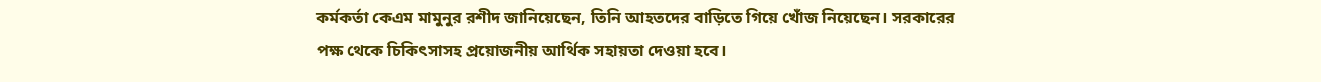কর্মকর্তা কেএম মামুনুর রশীদ জানিয়েছেন, তিনি আহতদের বাড়িতে গিয়ে খোঁজ নিয়েছেন। সরকারের পক্ষ থেকে চিকিৎসাসহ প্রয়োজনীয় আর্থিক সহায়তা দেওয়া হবে।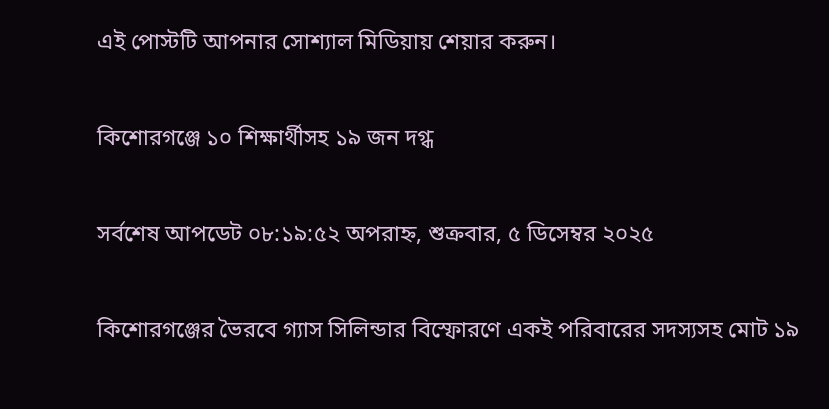এই পোস্টটি আপনার সোশ্যাল মিডিয়ায় শেয়ার করুন।

কিশোরগঞ্জে ১০ শিক্ষার্থীসহ ১৯ জন দগ্ধ

সর্বশেষ আপডেট ০৮:১৯:৫২ অপরাহ্ন, শুক্রবার, ৫ ডিসেম্বর ২০২৫

কিশোরগঞ্জের ভৈরবে গ্যাস সিলিন্ডার বিস্ফোরণে একই পরিবারের সদস্যসহ মোট ১৯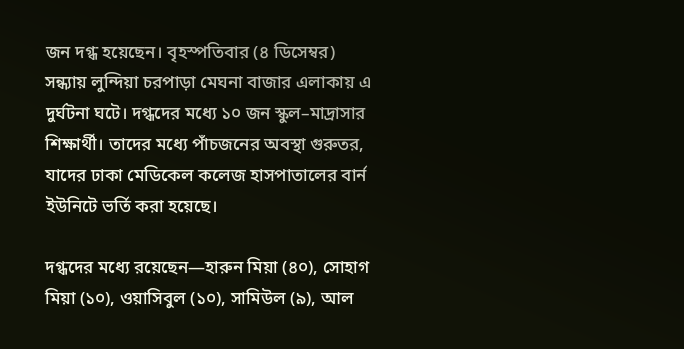জন দগ্ধ হয়েছেন। বৃহস্পতিবার (৪ ডিসেম্বর) সন্ধ্যায় লুন্দিয়া চরপাড়া মেঘনা বাজার এলাকায় এ দুর্ঘটনা ঘটে। দগ্ধদের মধ্যে ১০ জন স্কুল–মাদ্রাসার শিক্ষার্থী। তাদের মধ্যে পাঁচজনের অবস্থা গুরুতর, যাদের ঢাকা মেডিকেল কলেজ হাসপাতালের বার্ন ইউনিটে ভর্তি করা হয়েছে।

দগ্ধদের মধ্যে রয়েছেন—হারুন মিয়া (৪০), সোহাগ মিয়া (১০), ওয়াসিবুল (১০), সামিউল (৯), আল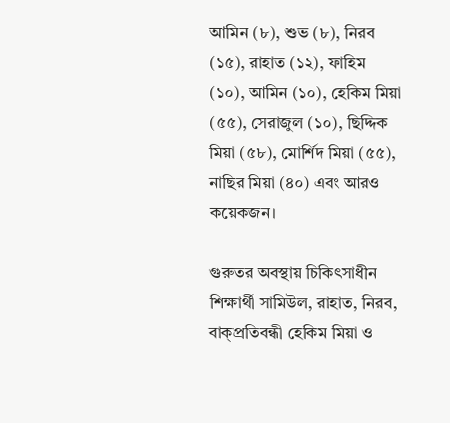আমিন (৮), শুভ (৮), নিরব (১৫), রাহাত (১২), ফাহিম (১০), আমিন (১০), হেকিম মিয়া (৫৫), সেরাজুল (১০), ছিদ্দিক মিয়া (৫৮), মোর্শিদ মিয়া (৫৫), নাছির মিয়া (৪০) এবং আরও কয়েকজন।

গুরুতর অবস্থায় চিকিৎসাধীন শিক্ষার্থী সামিউল, রাহাত, নিরব, বাক্‌প্রতিবন্ধী হেকিম মিয়া ও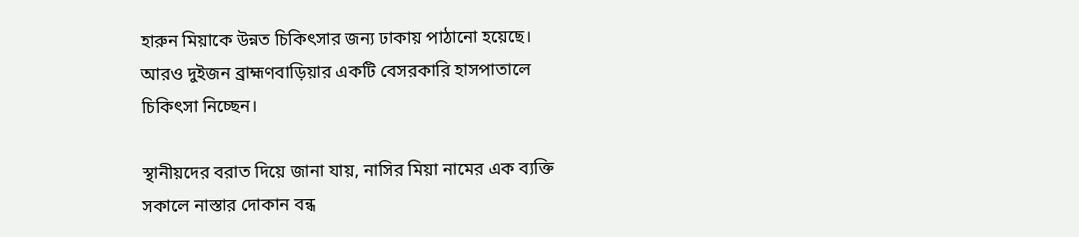হারুন মিয়াকে উন্নত চিকিৎসার জন্য ঢাকায় পাঠানো হয়েছে। আরও দুইজন ব্রাহ্মণবাড়িয়ার একটি বেসরকারি হাসপাতালে চিকিৎসা নিচ্ছেন।

স্থানীয়দের বরাত দিয়ে জানা যায়, নাসির মিয়া নামের এক ব্যক্তি সকালে নাস্তার দোকান বন্ধ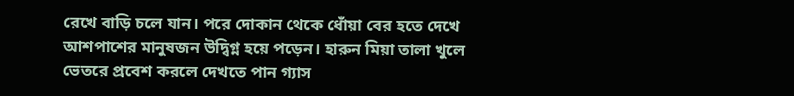রেখে বাড়ি চলে যান। পরে দোকান থেকে ধোঁয়া বের হতে দেখে আশপাশের মানুষজন উদ্বিগ্ন হয়ে পড়েন। হারুন মিয়া তালা খুলে ভেতরে প্রবেশ করলে দেখতে পান গ্যাস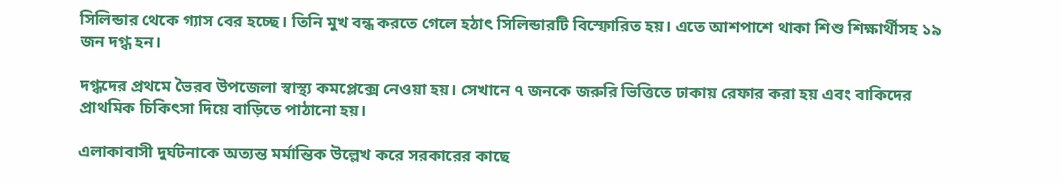সিলিন্ডার থেকে গ্যাস বের হচ্ছে। তিনি মুখ বন্ধ করতে গেলে হঠাৎ সিলিন্ডারটি বিস্ফোরিত হয়। এতে আশপাশে থাকা শিশু শিক্ষার্থীসহ ১৯ জন দগ্ধ হন।

দগ্ধদের প্রথমে ভৈরব উপজেলা স্বাস্থ্য কমপ্লেক্সে নেওয়া হয়। সেখানে ৭ জনকে জরুরি ভিত্তিতে ঢাকায় রেফার করা হয় এবং বাকিদের প্রাথমিক চিকিৎসা দিয়ে বাড়িতে পাঠানো হয়।

এলাকাবাসী দুর্ঘটনাকে অত্যন্ত মর্মান্তিক উল্লেখ করে সরকারের কাছে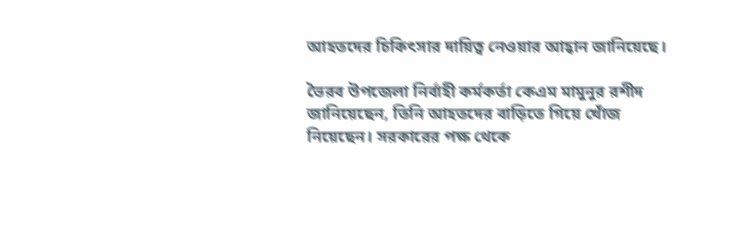আহতদের চিকিৎসার দায়িত্ব নেওয়ার আহ্বান জানিয়েছে।

ভৈরব উপজেলা নির্বাহী কর্মকর্তা কেএম মামুনুর রশীদ জানিয়েছেন, তিনি আহতদের বাড়িতে গিয়ে খোঁজ নিয়েছেন। সরকারের পক্ষ থেকে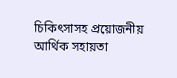চিকিৎসাসহ প্রয়োজনীয় আর্থিক সহায়তা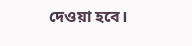দেওয়া হবে।